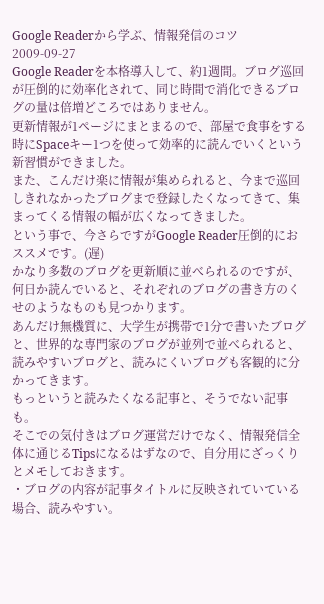Google Readerから学ぶ、情報発信のコツ
2009-09-27
Google Readerを本格導入して、約1週間。ブログ巡回が圧倒的に効率化されて、同じ時間で消化できるブログの量は倍増どころではありません。
更新情報が1ページにまとまるので、部屋で食事をする時にSpaceキー1つを使って効率的に読んでいくという新習慣ができました。
また、こんだけ楽に情報が集められると、今まで巡回しきれなかったブログまで登録したくなってきて、集まってくる情報の幅が広くなってきました。
という事で、今さらですがGoogle Reader圧倒的におススメです。(遅)
かなり多数のブログを更新順に並べられるのですが、何日か読んでいると、それぞれのブログの書き方のくせのようなものも見つかります。
あんだけ無機質に、大学生が携帯で1分で書いたブログと、世界的な専門家のブログが並列で並べられると、読みやすいブログと、読みにくいブログも客観的に分かってきます。
もっというと読みたくなる記事と、そうでない記事も。
そこでの気付きはブログ運営だけでなく、情報発信全体に通じるTipsになるはずなので、自分用にざっくりとメモしておきます。
・ブログの内容が記事タイトルに反映されていている場合、読みやすい。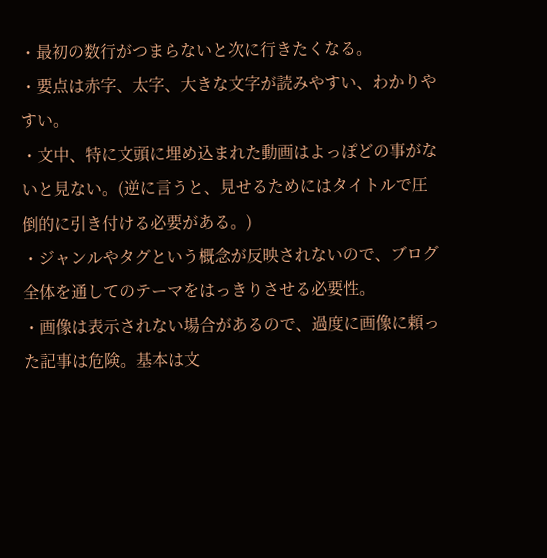・最初の数行がつまらないと次に行きたくなる。
・要点は赤字、太字、大きな文字が読みやすい、わかりやすい。
・文中、特に文頭に埋め込まれた動画はよっぽどの事がないと見ない。(逆に言うと、見せるためにはタイトルで圧倒的に引き付ける必要がある。)
・ジャンルやタグという概念が反映されないので、ブログ全体を通してのテーマをはっきりさせる必要性。
・画像は表示されない場合があるので、過度に画像に頼った記事は危険。基本は文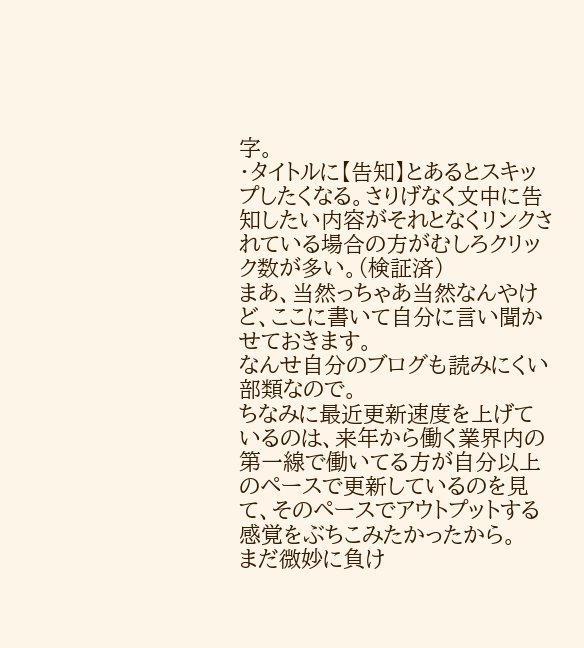字。
・タイトルに【告知】とあるとスキップしたくなる。さりげなく文中に告知したい内容がそれとなくリンクされている場合の方がむしろクリック数が多い。(検証済)
まあ、当然っちゃあ当然なんやけど、ここに書いて自分に言い聞かせておきます。
なんせ自分のブログも読みにくい部類なので。
ちなみに最近更新速度を上げているのは、来年から働く業界内の第一線で働いてる方が自分以上のペースで更新しているのを見て、そのペースでアウトプットする感覚をぶちこみたかったから。
まだ微妙に負け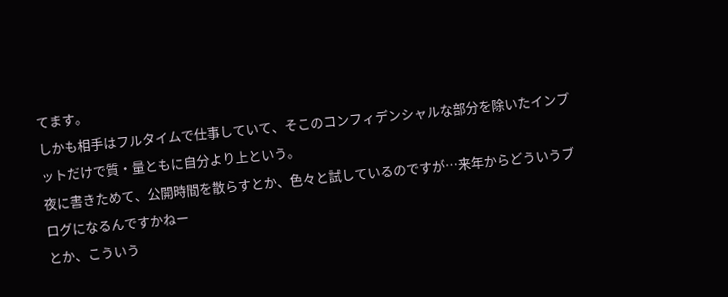てます。
しかも相手はフルタイムで仕事していて、そこのコンフィデンシャルな部分を除いたインプットだけで質・量ともに自分より上という。
夜に書きためて、公開時間を散らすとか、色々と試しているのですが…来年からどういうブログになるんですかねー
とか、こういう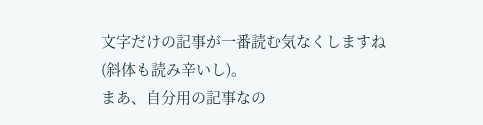文字だけの記事が一番読む気なくしますね(斜体も読み辛いし)。
まあ、自分用の記事なの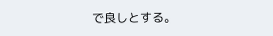で良しとする。